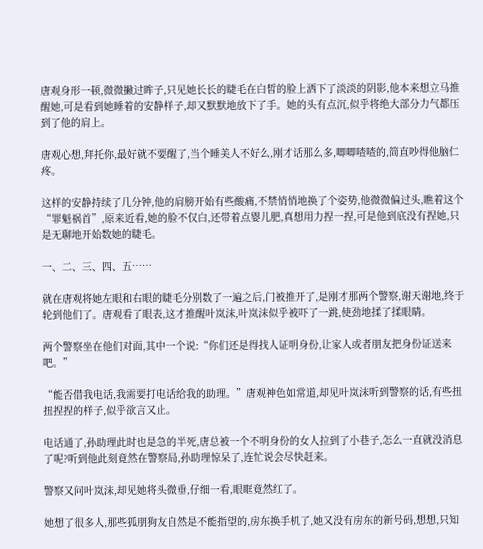唐观身形一顿,微微撇过眸子,只见她长长的睫毛在白皙的脸上洒下了淡淡的阴影,他本来想立马推醒她,可是看到她睡着的安静样子,却又默默地放下了手。她的头有点沉,似乎将绝大部分力气都压到了他的肩上。

唐观心想,拜托你,最好就不要醒了,当个睡美人不好么,刚才话那么多,唧唧喳喳的,简直吵得他脑仁疼。

这样的安静持续了几分钟,他的肩膀开始有些酸痛,不禁悄悄地换了个姿势,他微微偏过头,瞧着这个“罪魁祸首”,原来近看,她的脸不仅白,还带着点婴儿肥,真想用力捏一捏,可是他到底没有捏她,只是无聊地开始数她的睫毛。

一、二、三、四、五……

就在唐观将她左眼和右眼的睫毛分别数了一遍之后,门被推开了,是刚才那两个警察,谢天谢地,终于轮到他们了。唐观看了眼表,这才推醒叶岚沫,叶岚沫似乎被吓了一跳,使劲地揉了揉眼睛。

两个警察坐在他们对面,其中一个说:“你们还是得找人证明身份,让家人或者朋友把身份证送来吧。”

“能否借我电话,我需要打电话给我的助理。”唐观神色如常道,却见叶岚沫听到警察的话,有些扭扭捏捏的样子,似乎欲言又止。

电话通了,孙助理此时也是急的半死,唐总被一个不明身份的女人拉到了小巷子,怎么一直就没消息了呢?听到他此刻竟然在警察局,孙助理惊呆了,连忙说会尽快赶来。

警察又问叶岚沫,却见她将头微垂,仔细一看,眼眶竟然红了。

她想了很多人,那些狐朋狗友自然是不能指望的,房东换手机了,她又没有房东的新号码,想想,只知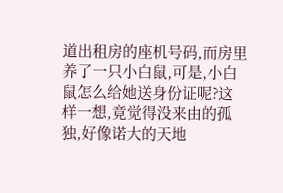道出租房的座机号码,而房里养了一只小白鼠,可是,小白鼠怎么给她送身份证呢?这样一想,竟觉得没来由的孤独,好像诺大的天地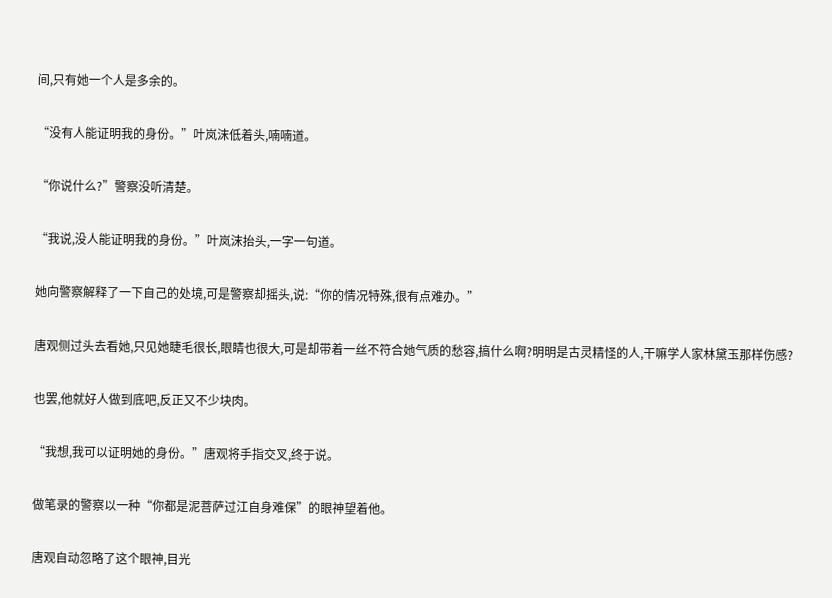间,只有她一个人是多余的。

“没有人能证明我的身份。”叶岚沫低着头,喃喃道。

“你说什么?”警察没听清楚。

“我说,没人能证明我的身份。”叶岚沫抬头,一字一句道。

她向警察解释了一下自己的处境,可是警察却摇头,说:“你的情况特殊,很有点难办。”

唐观侧过头去看她,只见她睫毛很长,眼睛也很大,可是却带着一丝不符合她气质的愁容,搞什么啊?明明是古灵精怪的人,干嘛学人家林黛玉那样伤感?

也罢,他就好人做到底吧,反正又不少块肉。

“我想,我可以证明她的身份。”唐观将手指交叉,终于说。

做笔录的警察以一种“你都是泥菩萨过江自身难保”的眼神望着他。

唐观自动忽略了这个眼神,目光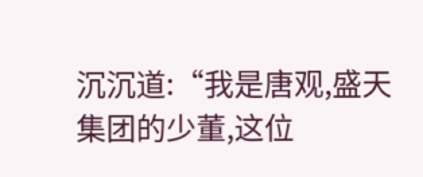沉沉道:“我是唐观,盛天集团的少董,这位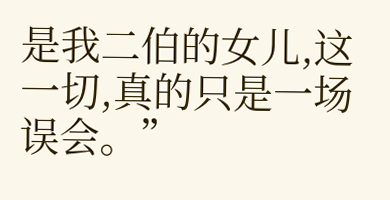是我二伯的女儿,这一切,真的只是一场误会。”